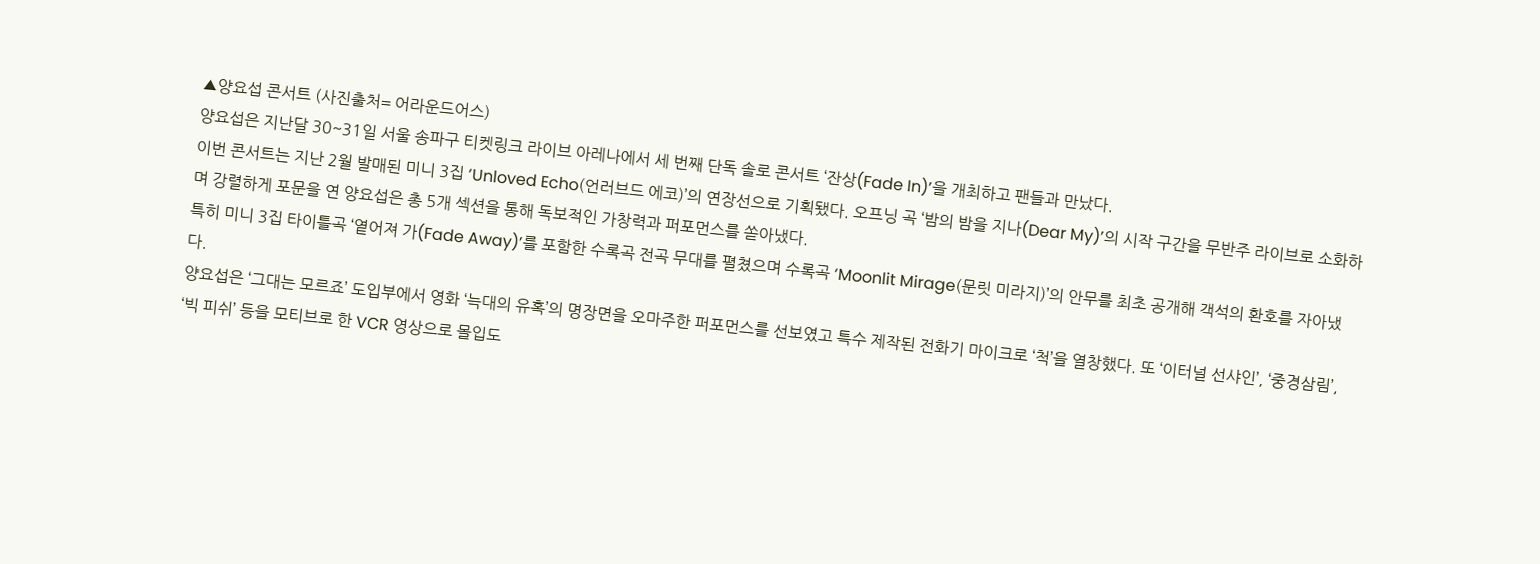▲양요섭 콘서트 (사진출처= 어라운드어스)
양요섭은 지난달 30~31일 서울 송파구 티켓링크 라이브 아레나에서 세 번째 단독 솔로 콘서트 ‘잔상(Fade In)’을 개최하고 팬들과 만났다.
이번 콘서트는 지난 2월 발매된 미니 3집 ‘Unloved Echo(언러브드 에코)’의 연장선으로 기획됐다. 오프닝 곡 ‘밤의 밤을 지나(Dear My)’의 시작 구간을 무반주 라이브로 소화하며 강렬하게 포문을 연 양요섭은 총 5개 섹션을 통해 독보적인 가창력과 퍼포먼스를 쏟아냈다.
특히 미니 3집 타이틀곡 ‘옅어져 가(Fade Away)’를 포함한 수록곡 전곡 무대를 펼쳤으며 수록곡 ‘Moonlit Mirage(문릿 미라지)’의 안무를 최초 공개해 객석의 환호를 자아냈다.
양요섭은 ‘그대는 모르죠’ 도입부에서 영화 ‘늑대의 유혹’의 명장면을 오마주한 퍼포먼스를 선보였고 특수 제작된 전화기 마이크로 ‘척’을 열창했다. 또 ‘이터널 선샤인’, ‘중경삼림’, ‘빅 피쉬’ 등을 모티브로 한 VCR 영상으로 몰입도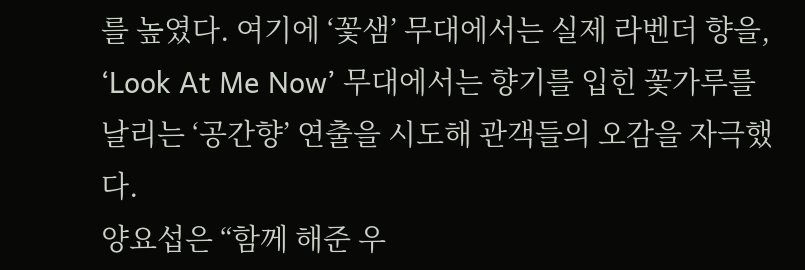를 높였다. 여기에 ‘꽃샘’ 무대에서는 실제 라벤더 향을, ‘Look At Me Now’ 무대에서는 향기를 입힌 꽃가루를 날리는 ‘공간향’ 연출을 시도해 관객들의 오감을 자극했다.
양요섭은 “함께 해준 우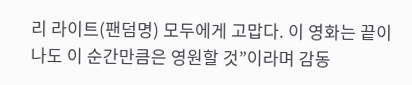리 라이트(팬덤명) 모두에게 고맙다. 이 영화는 끝이 나도 이 순간만큼은 영원할 것”이라며 감동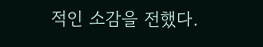적인 소감을 전했다.